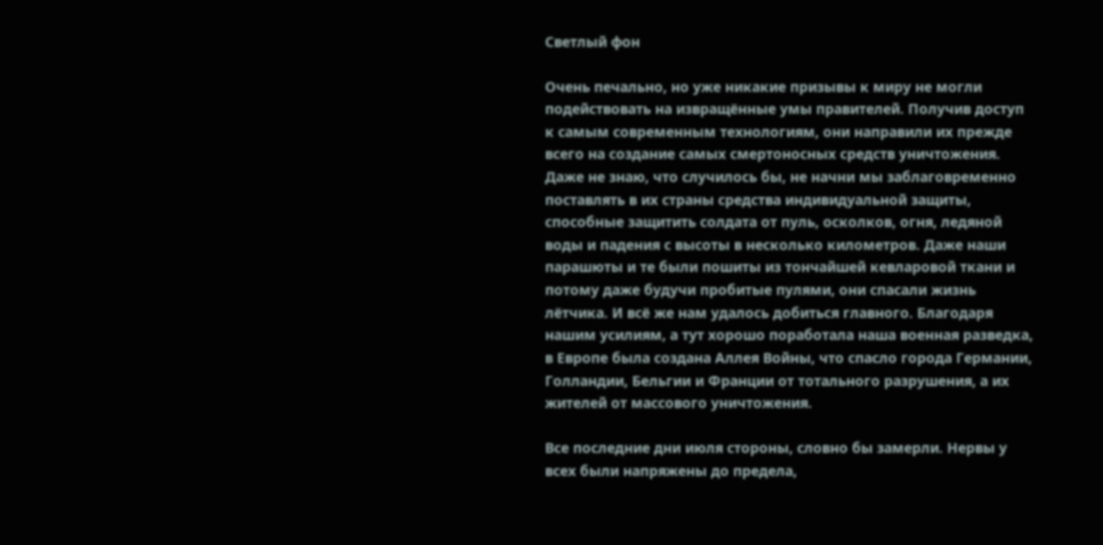Светлый фон

Очень печально, но уже никакие призывы к миру не могли подействовать на извращённые умы правителей. Получив доступ к самым современным технологиям, они направили их прежде всего на создание самых смертоносных средств уничтожения. Даже не знаю, что случилось бы, не начни мы заблаговременно поставлять в их страны средства индивидуальной защиты, способные защитить солдата от пуль, осколков, огня, ледяной воды и падения с высоты в несколько километров. Даже наши парашюты и те были пошиты из тончайшей кевларовой ткани и потому даже будучи пробитые пулями, они спасали жизнь лётчика. И всё же нам удалось добиться главного. Благодаря нашим усилиям, а тут хорошо поработала наша военная разведка, в Европе была создана Аллея Войны, что спасло города Германии, Голландии, Бельгии и Франции от тотального разрушения, а их жителей от массового уничтожения.

Все последние дни июля стороны, словно бы замерли. Нервы у всех были напряжены до предела,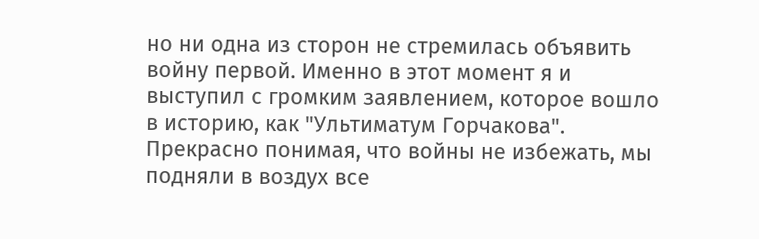но ни одна из сторон не стремилась объявить войну первой. Именно в этот момент я и выступил с громким заявлением, которое вошло в историю, как "Ультиматум Горчакова". Прекрасно понимая, что войны не избежать, мы подняли в воздух все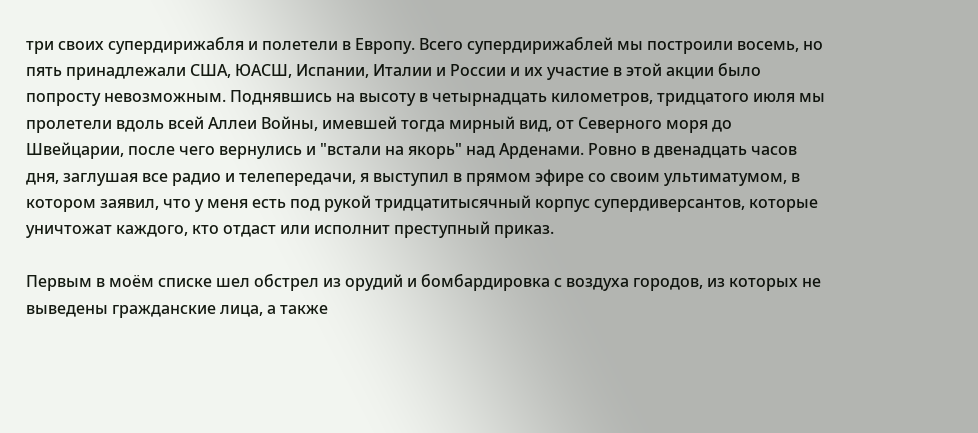три своих супердирижабля и полетели в Европу. Всего супердирижаблей мы построили восемь, но пять принадлежали США, ЮАСШ, Испании, Италии и России и их участие в этой акции было попросту невозможным. Поднявшись на высоту в четырнадцать километров, тридцатого июля мы пролетели вдоль всей Аллеи Войны, имевшей тогда мирный вид, от Северного моря до Швейцарии, после чего вернулись и "встали на якорь" над Арденами. Ровно в двенадцать часов дня, заглушая все радио и телепередачи, я выступил в прямом эфире со своим ультиматумом, в котором заявил, что у меня есть под рукой тридцатитысячный корпус супердиверсантов, которые уничтожат каждого, кто отдаст или исполнит преступный приказ.

Первым в моём списке шел обстрел из орудий и бомбардировка с воздуха городов, из которых не выведены гражданские лица, а также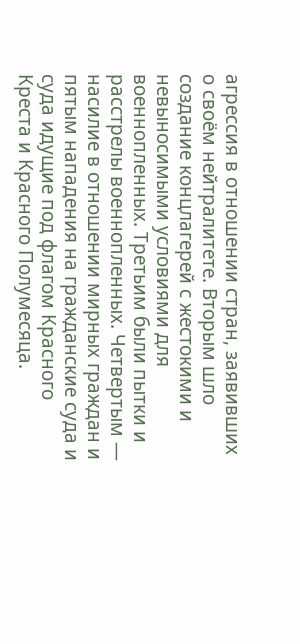агрессия в отношении стран, заявивших о своём нейтралитете. Вторым шло создание концлагерей с жестокими и невыносимыми условиями для военнопленных. Третьим были пытки и расстрелы военнопленных. Четвертым — насилие в отношении мирных граждан и пятым нападения на гражданские суда и суда идущие под флагом Красного Креста и Красного Полумесяца.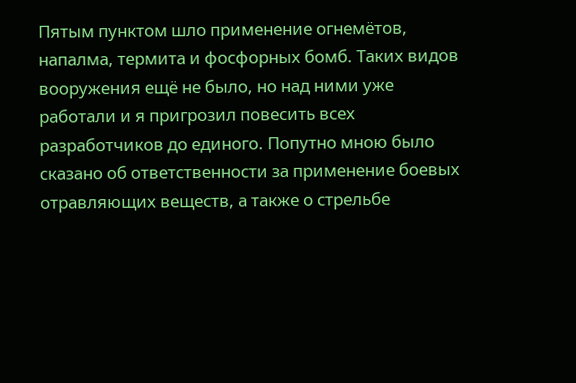Пятым пунктом шло применение огнемётов, напалма, термита и фосфорных бомб. Таких видов вооружения ещё не было, но над ними уже работали и я пригрозил повесить всех разработчиков до единого. Попутно мною было сказано об ответственности за применение боевых отравляющих веществ, а также о стрельбе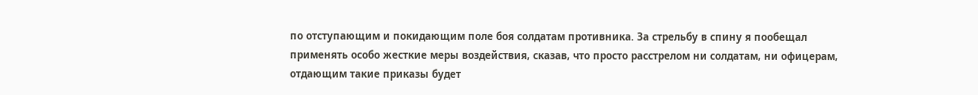по отступающим и покидающим поле боя солдатам противника. За стрельбу в спину я пообещал применять особо жесткие меры воздействия, сказав, что просто расстрелом ни солдатам, ни офицерам, отдающим такие приказы будет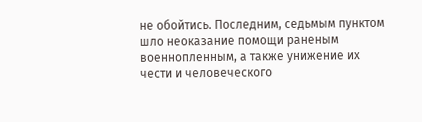не обойтись. Последним, седьмым пунктом шло неоказание помощи раненым военнопленным, а также унижение их чести и человеческого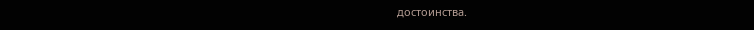достоинства.